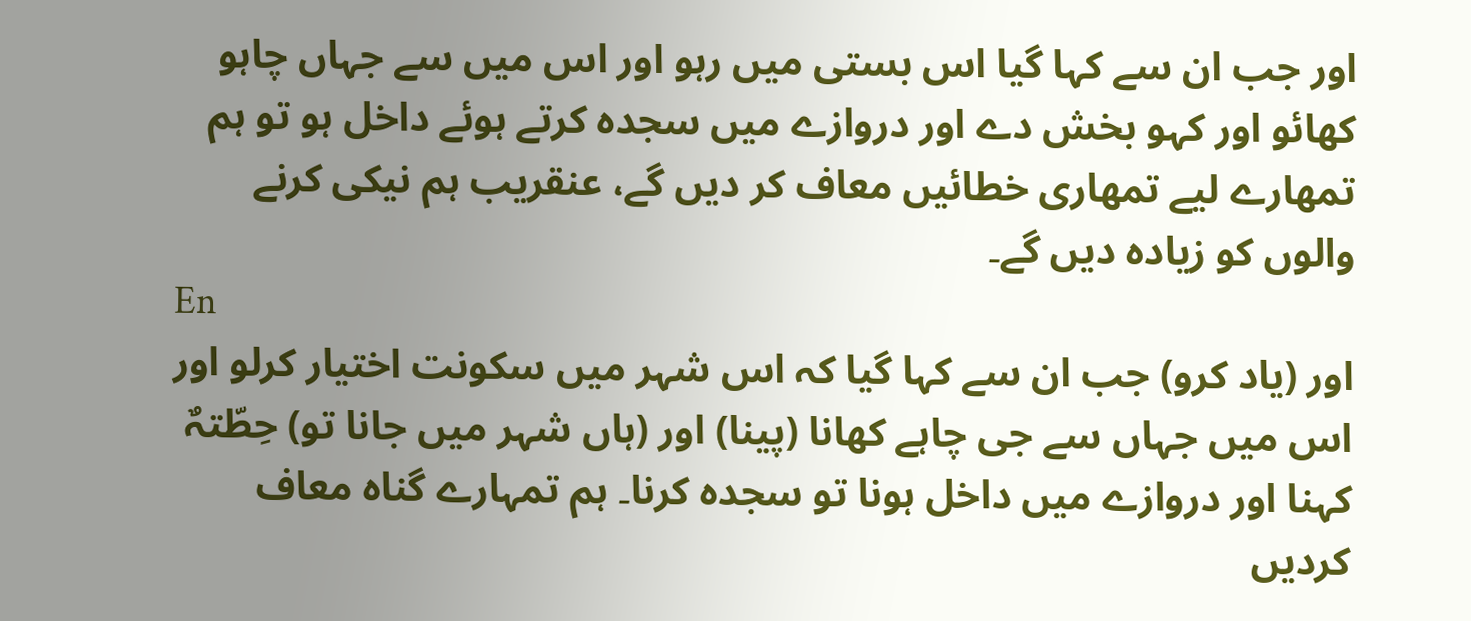اور جب ان سے کہا گیا اس بستی میں رہو اور اس میں سے جہاں چاہو کھائو اور کہو بخش دے اور دروازے میں سجدہ کرتے ہوئے داخل ہو تو ہم تمھارے لیے تمھاری خطائیں معاف کر دیں گے، عنقریب ہم نیکی کرنے والوں کو زیادہ دیں گے۔
En
اور (یاد کرو) جب ان سے کہا گیا کہ اس شہر میں سکونت اختیار کرلو اور اس میں جہاں سے جی چاہے کھانا (پینا) اور (ہاں شہر میں جانا تو) حِطّتہٌ کہنا اور دروازے میں داخل ہونا تو سجدہ کرنا۔ ہم تمہارے گناہ معاف کردیں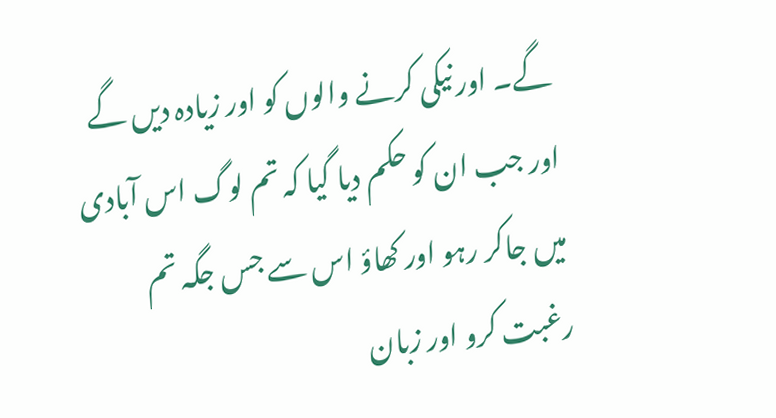گے۔ اور نیکی کرنے والوں کو اور زیادہ دیں گے
اور جب ان کو حکم دیا گیا کہ تم لوگ اس آبادی میں جاکر رہو اور کھاؤ اس سے جس جگہ تم رغبت کرو اور زبان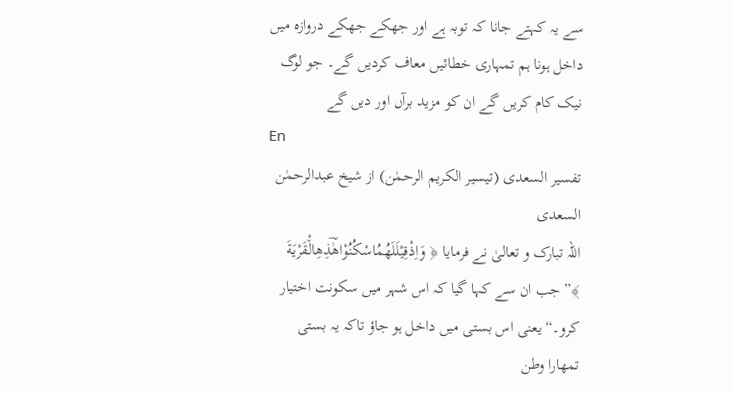سے یہ کہتے جانا کہ توبہ ہے اور جھکے جھکے دروازه میں داخل ہونا ہم تمہاری خطائیں معاف کردیں گے۔ جو لوگ نیک کام کریں گے ان کو مزید برآں اور دیں گے
En
تفسیر السعدی (تیسیر الکریم الرحمٰن) از شیخ عبدالرحمٰن السعدی
اللہ تبارک و تعالیٰ نے فرمایا ﴿ وَاِذْقِیْلَلَهُمُاسْكُنُوْاهٰؔذِهِالْ٘قَرْیَةَ ﴾”جب ان سے کہا گیا کہ اس شہر میں سکونت اختیار کرو۔“ یعنی اس بستی میں داخل ہو جاؤ تاکہ یہ بستی تمھارا وطن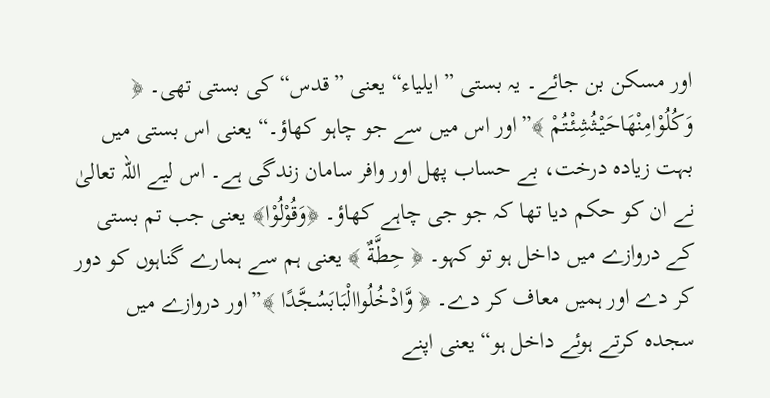اور مسکن بن جائے۔ یہ بستی ”ایلیاء“ یعنی ”قدس“ کی بستی تھی۔ ﴿ وَكُلُوْامِنْهَاحَیْثُشِئْتُمْ ﴾”اور اس میں سے جو چاہو کھاؤ۔“ یعنی اس بستی میں بہت زیادہ درخت، بے حساب پھل اور وافر سامان زندگی ہے۔ اس لیے اللہ تعالیٰ نے ان کو حکم دیا تھا کہ جو جی چاہے کھاؤ۔ ﴿وَقُوْلُوْا﴾ یعنی جب تم بستی کے دروازے میں داخل ہو تو کہو۔ ﴿ حِطَّةٌ ﴾ یعنی ہم سے ہمارے گناہوں کو دور کر دے اور ہمیں معاف کر دے۔ ﴿ وَّادْخُلُواالْبَابَسُجَّدًا ﴾”اور دروازے میں سجدہ کرتے ہوئے داخل ہو“ یعنی اپنے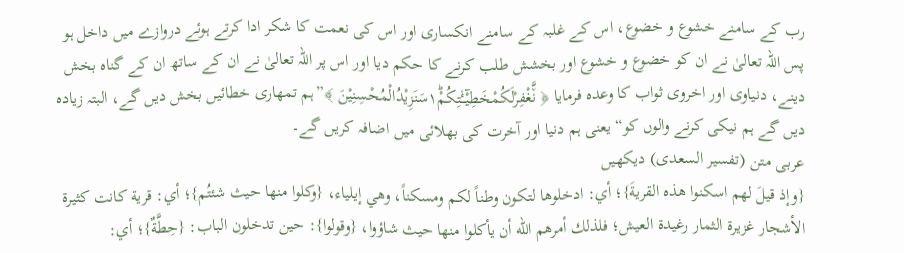رب کے سامنے خشوع و خضوع، اس کے غلبہ کے سامنے انکساری اور اس کی نعمت کا شکر ادا کرتے ہوئے دروازے میں داخل ہو پس اللہ تعالیٰ نے ان کو خضوع و خشوع اور بخشش طلب کرنے کا حکم دیا اور اس پر اللہ تعالیٰ نے ان کے ساتھ ان کے گناہ بخش دینے، دنیاوی اور اخروی ثواب کا وعدہ فرمایا ﴿ نَّ٘غْفِرْلَكُمْخَطِیْٓــٰٔتِكُمْ۠١ؕسَنَزِیْدُالْمُحْسِنِیْنَ ﴾”ہم تمھاری خطائیں بخش دیں گے، البتہ زیادہ دیں گے ہم نیکی کرنے والوں کو“ یعنی ہم دنیا اور آخرت کی بھلائی میں اضافہ کریں گے۔
عربی متن (تفسیر السعدی) دیکھیں
{وإذ قيلَ لهم اسكنوا هذه القريةَ}؛ أي: ادخلوها لتكون وطناً لكم ومسكناً، وهي إيلياء، {وكلوا منها حيث شئتُم}؛ أي: قرية كانت كثيرة الأشجار غزيرة الثمار رغيدة العيش؛ فلذلك أمرهم الله أن يأكلوا منها حيث شاؤوا، {وقولوا}: حين تدخلون الباب: {حِطَّةٌ}؛ أي: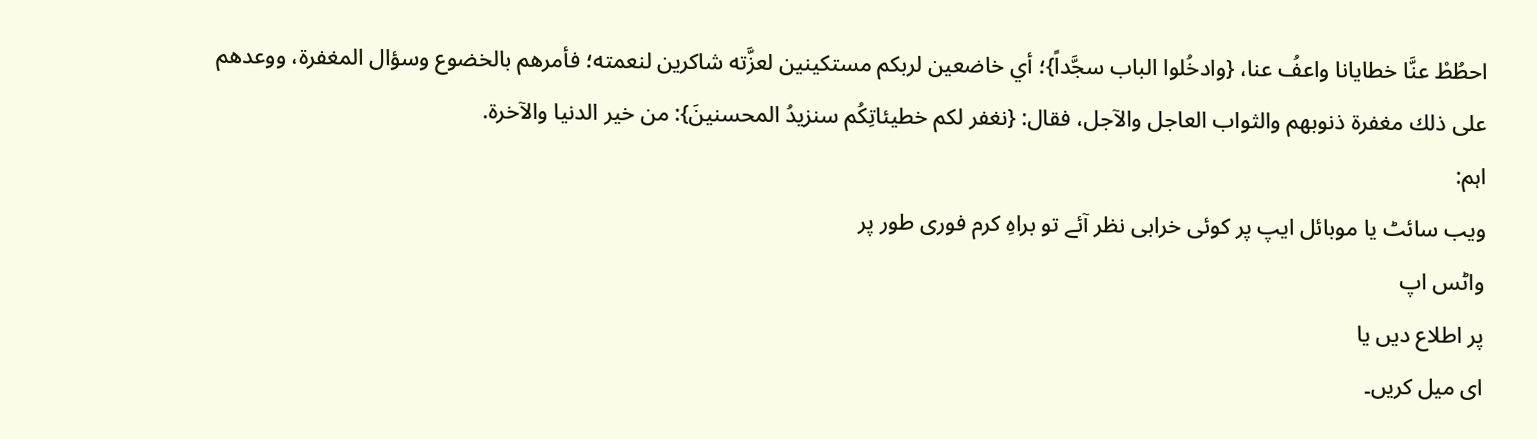احطُطْ عنَّا خطايانا واعفُ عنا، {وادخُلوا الباب سجَّداً}؛ أي خاضعين لربكم مستكينين لعزَّته شاكرين لنعمته؛ فأمرهم بالخضوع وسؤال المغفرة، ووعدهم على ذلك مغفرة ذنوبهم والثواب العاجل والآجل، فقال: {نغفر لكم خطيئاتِكُم سنزيدُ المحسنينَ}: من خير الدنيا والآخرة.
اہم:
ویب سائٹ یا موبائل ایپ پر کوئی خرابی نظر آئے تو براہِ کرم فوری طور پر
واٹس اپ
پر اطلاع دیں یا
ای میل کریں۔